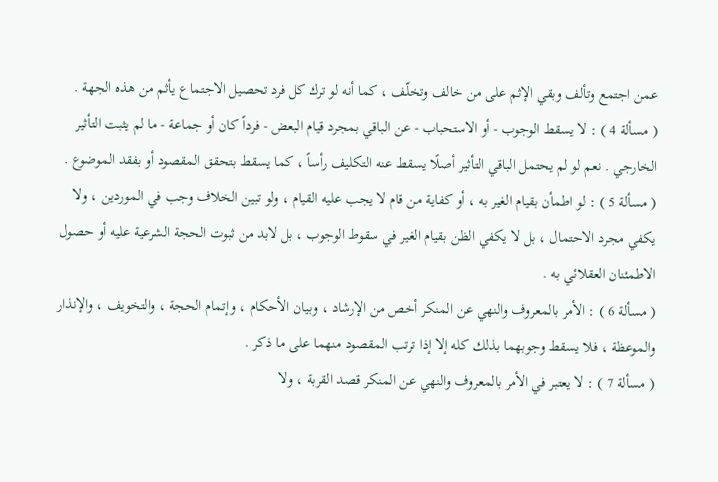عمن اجتمع وتألف وبقي الإثم على من خالف وتخلّف ، كما أنه لو ترك كل فرد تحصيل الاجتماع يأثم من هذه الجهة .
( مسألة 4 ) : لا يسقط الوجوب - أو الاستحباب - عن الباقي بمجرد قيام البعض - فرداً كان أو جماعة - ما لم يثبت التأثير الخارجي . نعم لو لم يحتمل الباقي التأثير أصلًا يسقط عنه التكليف رأساً ، كما يسقط بتحقق المقصود أو بفقد الموضوع .
( مسألة 5 ) : لو اطمأن بقيام الغير به ، أو كفاية من قام لا يجب عليه القيام ، ولو تبين الخلاف وجب في الموردين ، ولا يكفي مجرد الاحتمال ، بل لا يكفي الظن بقيام الغير في سقوط الوجوب ، بل لابد من ثبوت الحجة الشرعية عليه أو حصول الاطمئنان العقلائي به .
( مسألة 6 ) : الأمر بالمعروف والنهي عن المنكر أخص من الإرشاد ، وبيان الأحكام ، وإتمام الحجة ، والتخويف ، والإنذار والموعظة ، فلا يسقط وجوبهما بذلك كله إلا إذا ترتب المقصود منهما على ما ذكر .
( مسألة 7 ) : لا يعتبر في الأمر بالمعروف والنهي عن المنكر قصد القربة ، ولا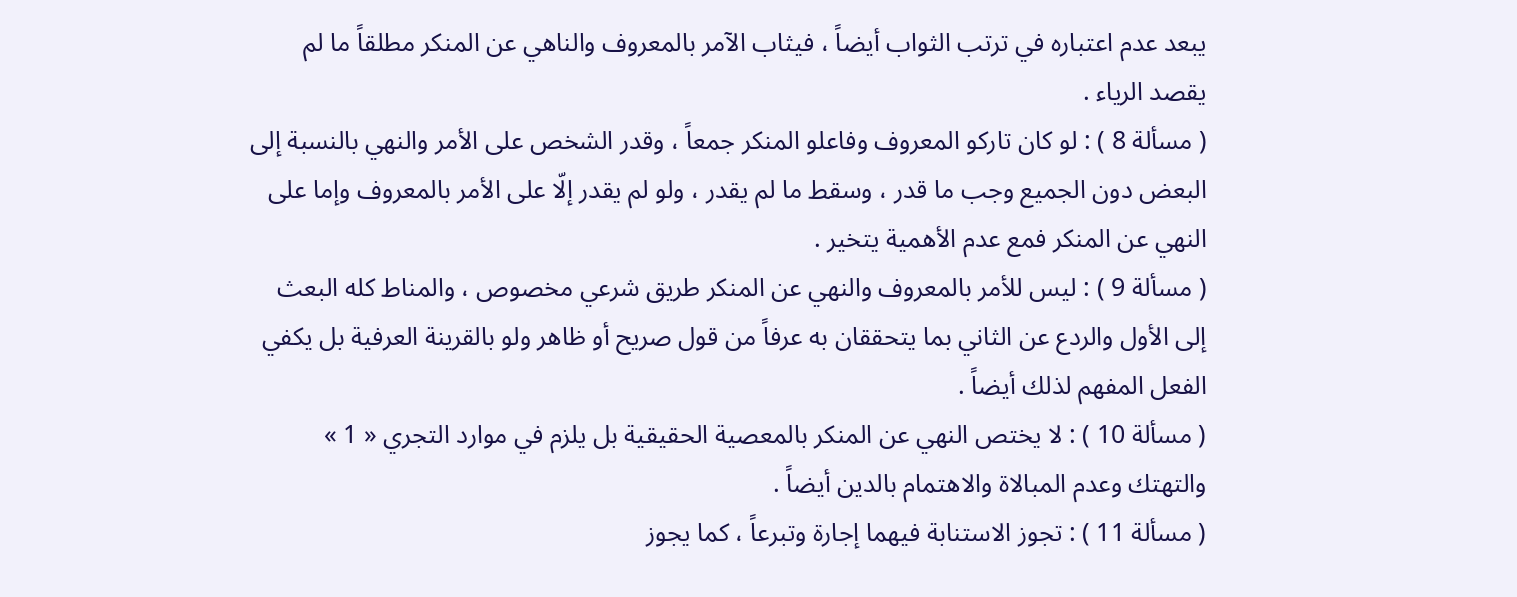يبعد عدم اعتباره في ترتب الثواب أيضاً ، فيثاب الآمر بالمعروف والناهي عن المنكر مطلقاً ما لم يقصد الرياء .
( مسألة 8 ) : لو كان تاركو المعروف وفاعلو المنكر جمعاً ، وقدر الشخص على الأمر والنهي بالنسبة إلى البعض دون الجميع وجب ما قدر ، وسقط ما لم يقدر ، ولو لم يقدر إلّا على الأمر بالمعروف وإما على النهي عن المنكر فمع عدم الأهمية يتخير .
( مسألة 9 ) : ليس للأمر بالمعروف والنهي عن المنكر طريق شرعي مخصوص ، والمناط كله البعث إلى الأول والردع عن الثاني بما يتحققان به عرفاً من قول صريح أو ظاهر ولو بالقرينة العرفية بل يكفي الفعل المفهم لذلك أيضاً .
( مسألة 10 ) : لا يختص النهي عن المنكر بالمعصية الحقيقية بل يلزم في موارد التجري « 1 » والتهتك وعدم المبالاة والاهتمام بالدين أيضاً .
( مسألة 11 ) : تجوز الاستنابة فيهما إجارة وتبرعاً ، كما يجوز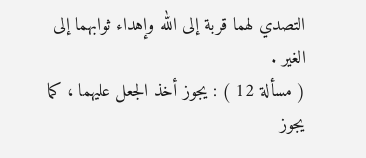التصدي لهما قربة إلى الله وإهداء ثوابهما إلى الغير .
( مسألة 12 ) : يجوز أخذ الجعل عليهما ، كما يجوز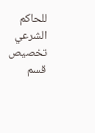للحاكم الشرعي تخصيص قسم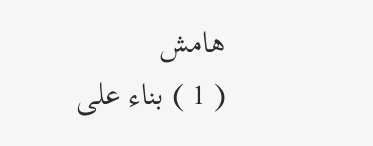هامش
( 1 ) بناء على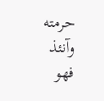حرمته وآنئذ فهو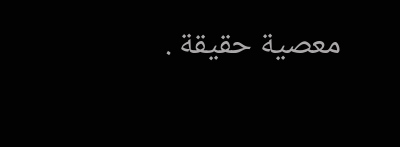معصية حقيقة .